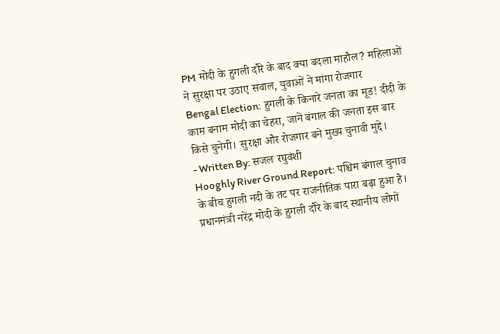PM मोदी के हुगली दौरे के बाद क्या बदला माहौल? महिलाओं ने सुरक्षा पर उठाए सवाल, युवाओं ने मांगा रोजगार
Bengal Election: हुगली के किनारे जनता का मूड! दीदी के काम बनाम मोदी का चेहरा, जानें बंगाल की जनता इस बार किसे चुनेगी। सुरक्षा और रोजगार बने मुख्य चुनावी मुद्दे।
- Written By: सजल रघुवंशी
Hooghly River Ground Report: पश्चिम बंगाल चुनाव के बीच हुगली नदी के तट पर राजनीतिक पारा बढ़ा हुआ है। प्रधानमंत्री नरेंद्र मोदी के हुगली दौरे के बाद स्थानीय लोगों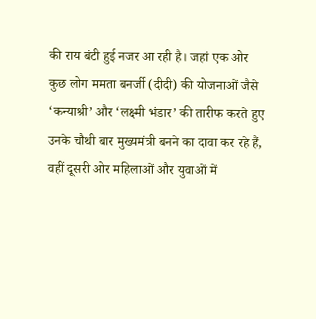की राय बंटी हुई नजर आ रही है। जहां एक ओर कुछ लोग ममता बनर्जी (दीदी) की योजनाओं जैसे ‘कन्याश्री’ और ‘लक्ष्मी भंडार’ की तारीफ करते हुए उनके चौथी बार मुख्यमंत्री बनने का दावा कर रहे हैं, वहीं दूसरी ओर महिलाओं और युवाओं में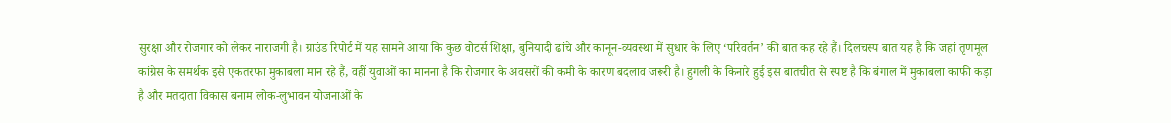सुरक्षा और रोजगार को लेकर नाराजगी है। ग्राउंड रिपोर्ट में यह सामने आया कि कुछ वोटर्स शिक्षा, बुनियादी ढांचे और कानून-व्यवस्था में सुधार के लिए ‘परिवर्तन’ की बात कह रहे हैं। दिलचस्प बात यह है कि जहां तृणमूल कांग्रेस के समर्थक इसे एकतरफा मुकाबला मान रहे हैं, वहीं युवाओं का मानना है कि रोजगार के अवसरों की कमी के कारण बदलाव जरूरी है। हुगली के किनारे हुई इस बातचीत से स्पष्ट है कि बंगाल में मुकाबला काफी कड़ा है और मतदाता विकास बनाम लोक-लुभावन योजनाओं के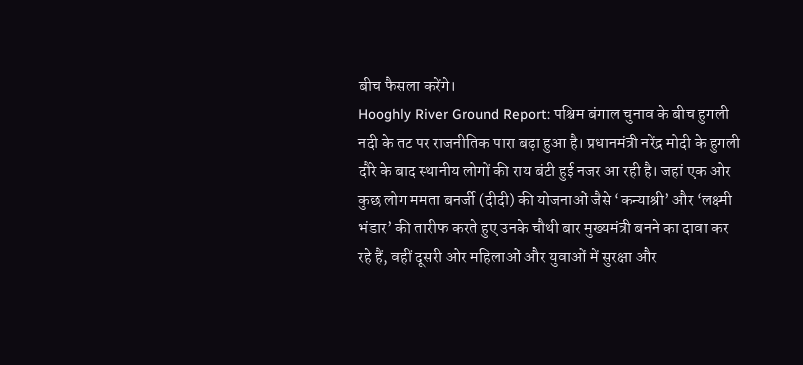बीच फैसला करेंगे।
Hooghly River Ground Report: पश्चिम बंगाल चुनाव के बीच हुगली नदी के तट पर राजनीतिक पारा बढ़ा हुआ है। प्रधानमंत्री नरेंद्र मोदी के हुगली दौरे के बाद स्थानीय लोगों की राय बंटी हुई नजर आ रही है। जहां एक ओर कुछ लोग ममता बनर्जी (दीदी) की योजनाओं जैसे ‘कन्याश्री’ और ‘लक्ष्मी भंडार’ की तारीफ करते हुए उनके चौथी बार मुख्यमंत्री बनने का दावा कर रहे हैं, वहीं दूसरी ओर महिलाओं और युवाओं में सुरक्षा और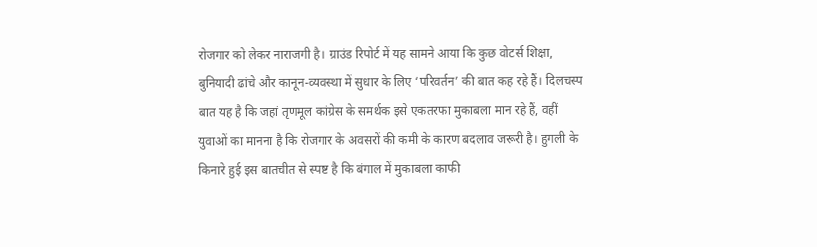रोजगार को लेकर नाराजगी है। ग्राउंड रिपोर्ट में यह सामने आया कि कुछ वोटर्स शिक्षा, बुनियादी ढांचे और कानून-व्यवस्था में सुधार के लिए ‘परिवर्तन’ की बात कह रहे हैं। दिलचस्प बात यह है कि जहां तृणमूल कांग्रेस के समर्थक इसे एकतरफा मुकाबला मान रहे हैं, वहीं युवाओं का मानना है कि रोजगार के अवसरों की कमी के कारण बदलाव जरूरी है। हुगली के किनारे हुई इस बातचीत से स्पष्ट है कि बंगाल में मुकाबला काफी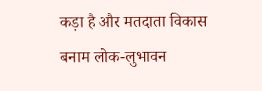कड़ा है और मतदाता विकास बनाम लोक-लुभावन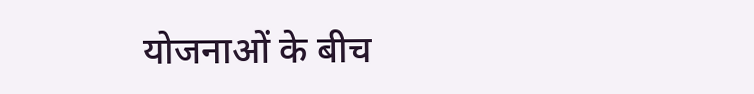योजनाओं के बीच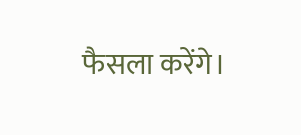फैसला करेंगे।